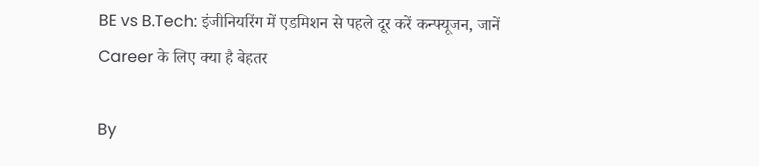BE vs B.Tech: इंजीनियरिंग में एडमिशन से पहले दूर करें कन्फ्यूजन, जानें Career के लिए क्या है बेहतर

By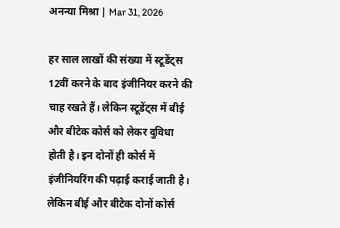अनन्या मिश्रा | Mar 31, 2026

हर साल लाखों की संख्या में स्टूडेंट्स 12वीं करने के बाद इंजीनियर करने की चाह रखते हैं। लेकिन स्टूडेंट्स में बीई और बीटेक कोर्स को लेकर दुविधा होती है। इन दोनों ही कोर्स में इंजीनियरिंग की पढ़ाई कराई जाती है। लेकिन बीई और बीटेक दोनों कोर्स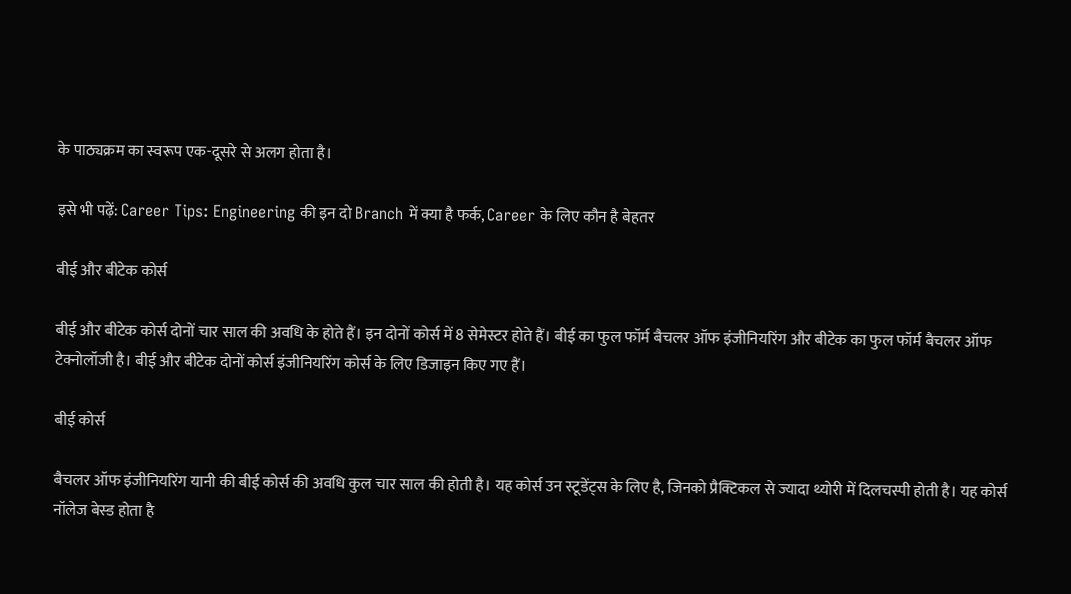के पाठ्यक्रम का स्वरूप एक-दूसरे से अलग होता है।

इसे भी पढ़ें: Career Tips: Engineering की इन दो Branch में क्या है फर्क, Career के लिए कौन है बेहतर

बीई और बीटेक कोर्स

बीई और बीटेक कोर्स दोनों चार साल की अवधि के होते हैं। इन दोनों कोर्स में 8 सेमेस्टर होते हैं। बीई का फुल फॉर्म बैचलर ऑफ इंजीनियरिंग और बीटेक का फुल फॉर्म बैचलर ऑफ टेक्नोलॉजी है। बीई और बीटेक दोनों कोर्स इंजीनियरिंग कोर्स के लिए डिजाइन किए गए हैं।

बीई कोर्स

बैचलर ऑफ इंजीनियरिंग यानी की बीई कोर्स की अवधि कुल चार साल की होती है। यह कोर्स उन स्टूडेंट्स के लिए है, जिनको प्रैक्टिकल से ज्यादा थ्योरी में दिलचस्पी होती है। यह कोर्स नॉलेज बेस्ड होता है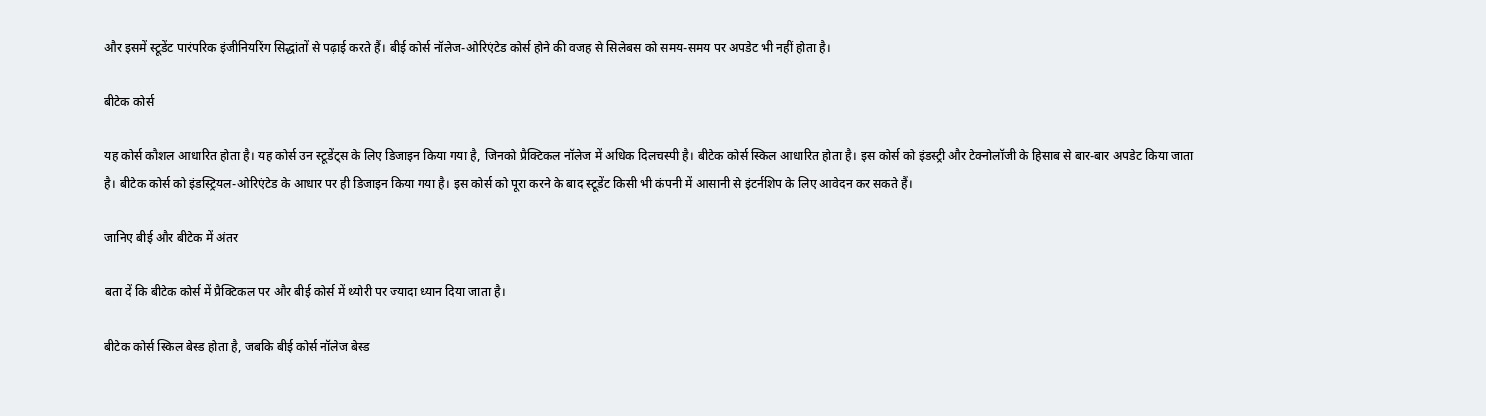और इसमें स्टूडेंट पारंपरिक इंजीनियरिंग सिद्धांतों से पढ़ाई करते हैं। बीई कोर्स नॉलेज-ओरिएंटेड कोर्स होने की वजह से सिलेबस को समय-समय पर अपडेट भी नहीं होता है।

बीटेक कोर्स

यह कोर्स कौशल आधारित होता है। यह कोर्स उन स्टूडेंट्स के लिए डिजाइन किया गया है, जिनको प्रैक्टिकल नॉलेज में अधिक दिलचस्पी है। बीटेक कोर्स स्किल आधारित होता है। इस कोर्स को इंडस्ट्री और टेक्नोलॉजी के हिसाब से बार-बार अपडेट किया जाता है। बीटेक कोर्स को इंडस्ट्रियल-ओरिएंटेड के आधार पर ही डिजाइन किया गया है। इस कोर्स को पूरा करने के बाद स्टूडेंट किसी भी कंपनी में आसानी से इंटर्नशिप के लिए आवेदन कर सकते हैं।

जानिए बीई और बीटेक में अंतर

बता दें कि बीटेक कोर्स में प्रैक्टिकल पर और बीई कोर्स में थ्योरी पर ज्यादा ध्यान दिया जाता है।

बीटेक कोर्स स्किल बेस्ड होता है, जबकि बीई कोर्स नॉलेज बेस्ड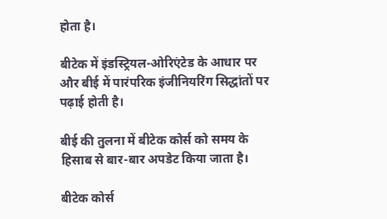होता है।

बीटेक में इंडस्ट्रियल-ओरिएंटेड के आधार पर और बीई में पारंपरिक इंजीनियरिंग सिद्धांतों पर पढ़ाई होती है।

बीई की तुलना में बीटेक कोर्स को समय के हिसाब से बार-बार अपडेट किया जाता है।

बीटेक कोर्स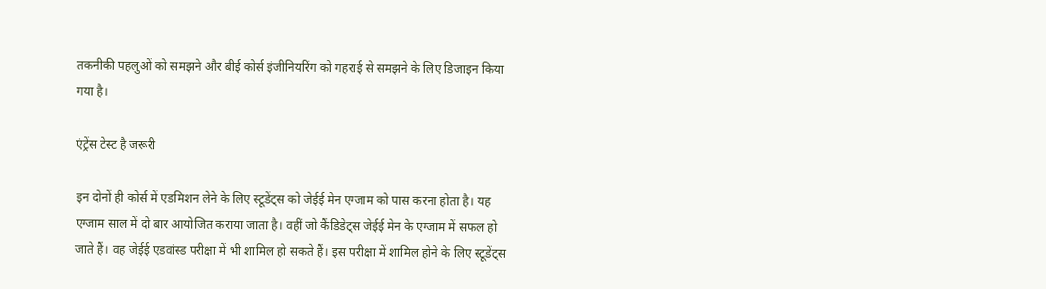तकनीकी पहलुओं को समझने और बीई कोर्स इंजीनियरिंग को गहराई से समझने के लिए डिजाइन किया गया है।

एंट्रेंस टेस्ट है जरूरी

इन दोनों ही कोर्स में एडमिशन लेने के लिए स्टूडेंट्स को जेईई मेन एग्जाम को पास करना होता है। यह एग्जाम साल में दो बार आयोजित कराया जाता है। वहीं जो कैंडिडेट्स जेईई मेन के एग्जाम में सफल हो जाते हैं। वह जेईई एडवांस्ड परीक्षा में भी शामिल हो सकते हैं। इस परीक्षा में शामिल होने के लिए स्टूडेंट्स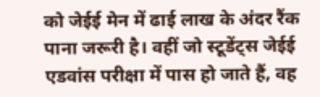को जेईई मेन में ढाई लाख के अंदर रैंक पाना जरूरी है। वहीं जो स्टूडेंट्स जेईई एडवांस परीक्षा में पास हो जाते हैं, वह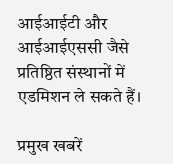आईआईटी और आईआईएससी जैसे प्रतिष्ठित संस्थानों में एडमिशन ले सकते हैं।

प्रमुख खबरें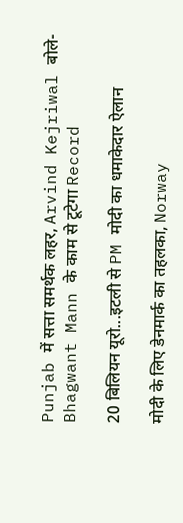Punjab में सत्ता समर्थक लहर, Arvind Kejriwal बोले- Bhagwant Mann के काम से टूटेगा Record

20 बिलियन यूरो...इटली से PM मोदी का धमाकेदार ऐलान

मोदी के लिए डेनमार्क का तहलका, Norway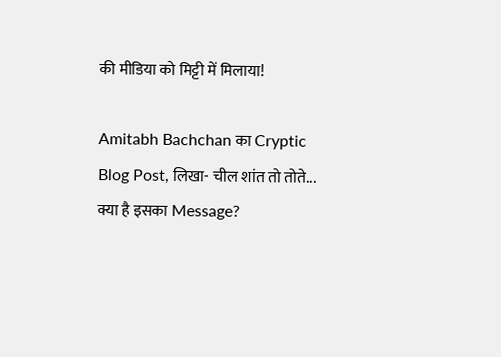की मीडिया को मिट्टी में मिलाया!

Amitabh Bachchan का Cryptic Blog Post, लिखा- चील शांत तो तोते... क्या है इसका Message?